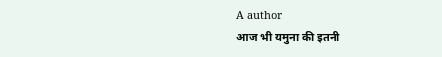A author
आज भी यमुना की इतनी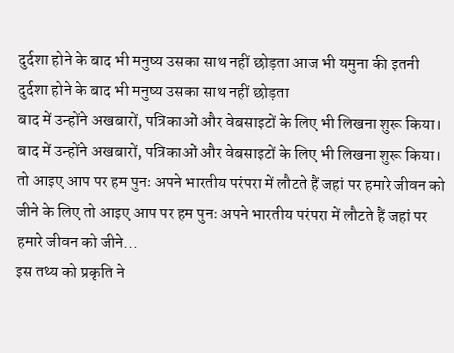दुर्दशा होने के बाद भी मनुष्य उसका साथ नहीं छोड़ता आज भी यमुना की इतनी दुर्दशा होने के बाद भी मनुष्य उसका साथ नहीं छोड़ता
बाद में उन्होंने अखबारों, पत्रिकाओं और वेबसाइटों के लिए भी लिखना शुरू किया। बाद में उन्होंने अखबारों, पत्रिकाओं और वेबसाइटों के लिए भी लिखना शुरू किया।
तो आइए आप पर हम पुनः अपने भारतीय परंपरा में लौटते हैं जहां पर हमारे जीवन को जीने के लिए तो आइए आप पर हम पुनः अपने भारतीय परंपरा में लौटते हैं जहां पर हमारे जीवन को जीने...
इस तथ्य को प्रकृति ने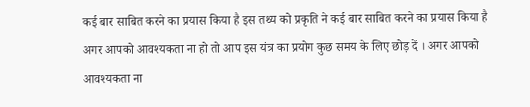कई बार साबित करने का प्रयास किया है इस तथ्य को प्रकृति ने कई बार साबित करने का प्रयास किया है
अगर आपको आवश्यकता ना हो तो आप इस यंत्र का प्रयोग कुछ समय के लिए छोड़ दें । अगर आपको आवश्यकता ना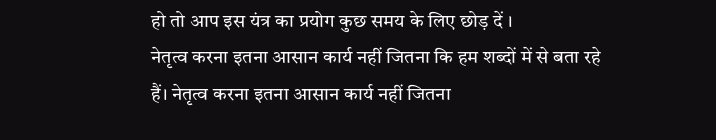हो तो आप इस यंत्र का प्रयोग कुछ समय के लिए छोड़ दें ।
नेतृत्व करना इतना आसान कार्य नहीं जितना कि हम शब्दों में से बता रहे हैं। नेतृत्व करना इतना आसान कार्य नहीं जितना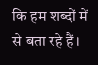कि हम शब्दों में से बता रहे हैं।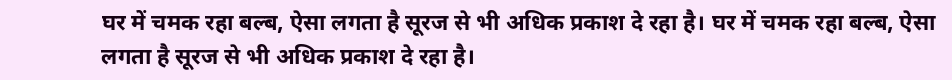घर में चमक रहा बल्ब, ऐसा लगता है सूरज से भी अधिक प्रकाश दे रहा है। घर में चमक रहा बल्ब, ऐसा लगता है सूरज से भी अधिक प्रकाश दे रहा है।